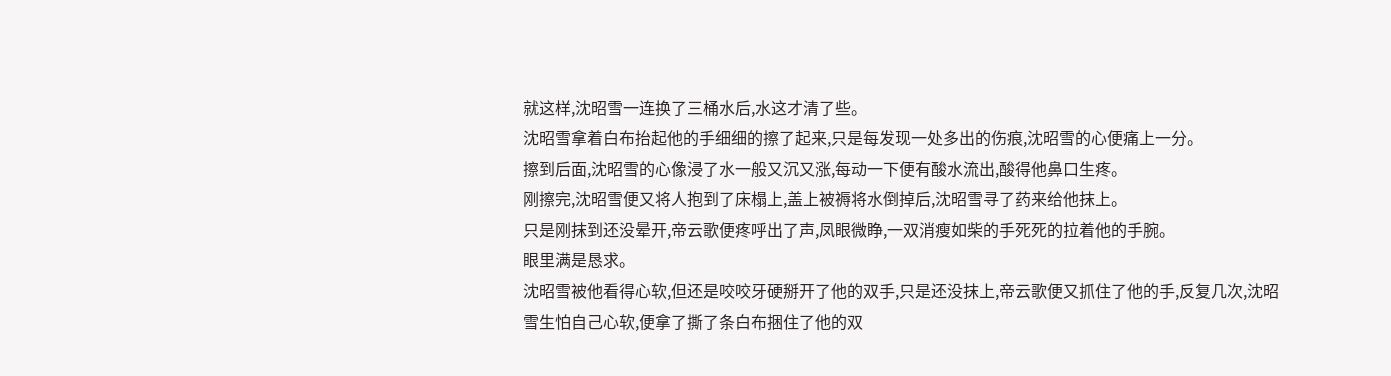就这样,沈昭雪一连换了三桶水后,水这才清了些。
沈昭雪拿着白布抬起他的手细细的擦了起来,只是每发现一处多出的伤痕,沈昭雪的心便痛上一分。
擦到后面,沈昭雪的心像浸了水一般又沉又涨,每动一下便有酸水流出,酸得他鼻口生疼。
刚擦完,沈昭雪便又将人抱到了床榻上,盖上被褥将水倒掉后,沈昭雪寻了药来给他抹上。
只是刚抹到还没晕开,帝云歌便疼呼出了声,凤眼微睁,一双消瘦如柴的手死死的拉着他的手腕。
眼里满是恳求。
沈昭雪被他看得心软,但还是咬咬牙硬掰开了他的双手,只是还没抹上,帝云歌便又抓住了他的手,反复几次,沈昭雪生怕自己心软,便拿了撕了条白布捆住了他的双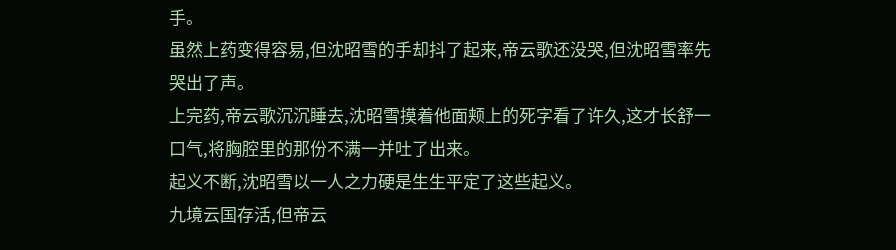手。
虽然上药变得容易,但沈昭雪的手却抖了起来,帝云歌还没哭,但沈昭雪率先哭出了声。
上完药,帝云歌沉沉睡去,沈昭雪摸着他面颊上的死字看了许久,这才长舒一口气,将胸腔里的那份不满一并吐了出来。
起义不断,沈昭雪以一人之力硬是生生平定了这些起义。
九境云国存活,但帝云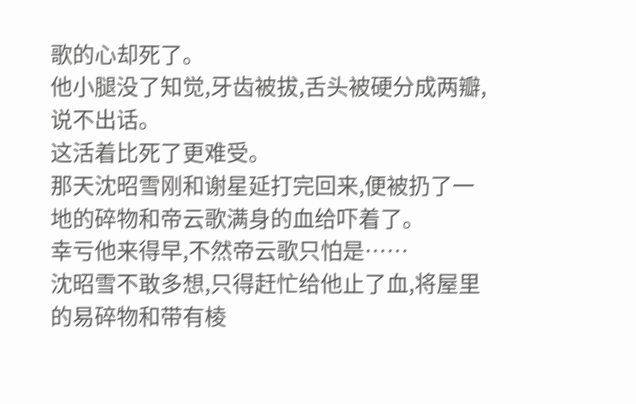歌的心却死了。
他小腿没了知觉,牙齿被拔,舌头被硬分成两瓣,说不出话。
这活着比死了更难受。
那天沈昭雪刚和谢星延打完回来,便被扔了一地的碎物和帝云歌满身的血给吓着了。
幸亏他来得早,不然帝云歌只怕是……
沈昭雪不敢多想,只得赶忙给他止了血,将屋里的易碎物和带有棱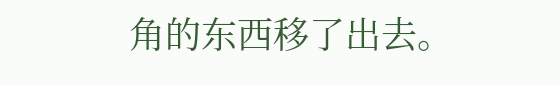角的东西移了出去。